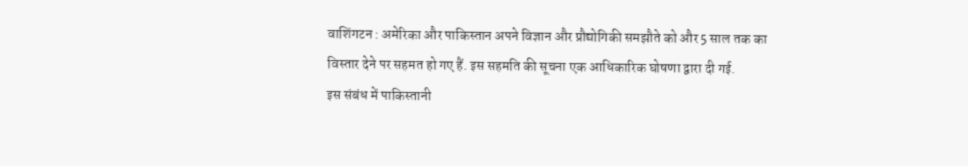वाशिंगटन : अमेरिका और पाकिस्तान अपने विज्ञान और प्रौद्योगिकी समझौते को और 5 साल तक का विस्तार देने पर सहमत हो गए हैं. इस सहमति की सूचना एक आधिकारिक घोषणा द्वारा दी गई.
इस संबंध में पाकिस्तानी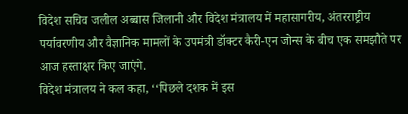विदेश सचिव जलील अब्बास जिलानी और विदेश मंत्रालय में महासागरीय, अंतरराष्ट्रीय पर्यावरणीय और वैज्ञानिक मामलों के उपमंत्री डॉक्टर कैरी-एन जोन्स के बीच एक समझौते पर आज हस्ताक्षर किए जाएंगे.
विदेश मंत्रालय ने कल कहा, ‘‘पिछले दशक में इस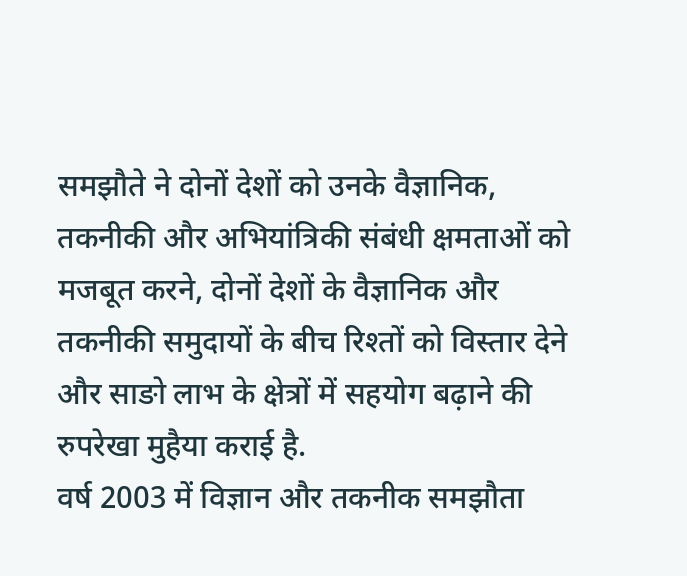समझौते ने दोनों देशों को उनके वैज्ञानिक, तकनीकी और अभियांत्रिकी संबंधी क्षमताओं को मजबूत करने, दोनों देशों के वैज्ञानिक और तकनीकी समुदायों के बीच रिश्तों को विस्तार देने और साङो लाभ के क्षेत्रों में सहयोग बढ़ाने की रुपरेखा मुहैया कराई है.
वर्ष 2003 में विज्ञान और तकनीक समझौता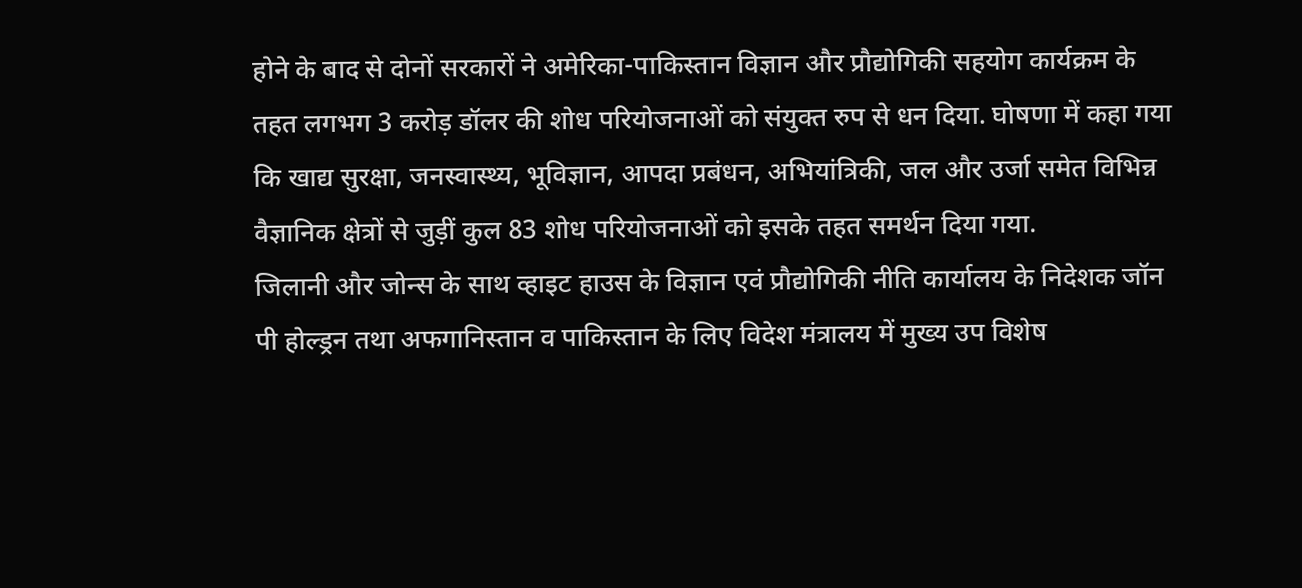होने के बाद से दोनों सरकारों ने अमेरिका-पाकिस्तान विज्ञान और प्रौद्योगिकी सहयोग कार्यक्रम के तहत लगभग 3 करोड़ डॉलर की शोध परियोजनाओं को संयुक्त रुप से धन दिया. घोषणा में कहा गया कि खाद्य सुरक्षा, जनस्वास्थ्य, भूविज्ञान, आपदा प्रबंधन, अभियांत्रिकी, जल और उर्जा समेत विभिन्न वैज्ञानिक क्षेत्रों से जुड़ीं कुल 83 शोध परियोजनाओं को इसके तहत समर्थन दिया गया.
जिलानी और जोन्स के साथ व्हाइट हाउस के विज्ञान एवं प्रौद्योगिकी नीति कार्यालय के निदेशक जॉन पी होल्ड्रन तथा अफगानिस्तान व पाकिस्तान के लिए विदेश मंत्रालय में मुख्य उप विशेष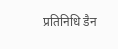प्रतिनिधि डैन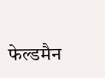फेल्डमैन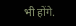भी होंगे.